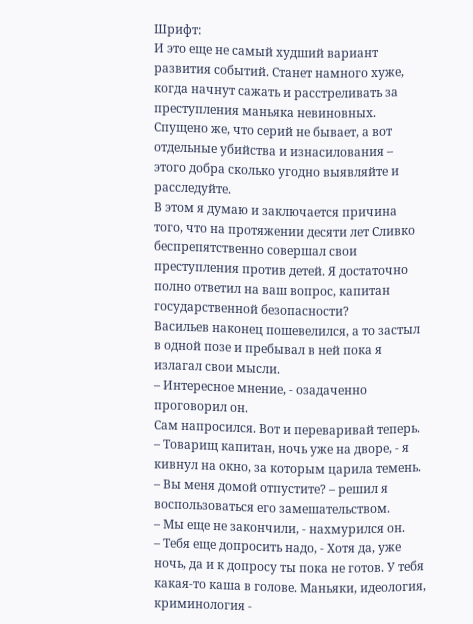Шрифт:
И это еще не самый худший вариант развития событий. Станет намного хуже, когда начнут сажать и расстреливать за преступления маньяка невиновных. Спущено же, что серий не бывает, а вот отдельные убийства и изнасилования – этого добра сколько угодно выявляйте и расследуйте.
В этом я думаю и заключается причина того, что на протяжении десяти лет Сливко беспрепятственно совершал свои преступления против детей. Я достаточно полно ответил на ваш вопрос, капитан государственной безопасности?
Васильев наконец пошевелился, а то застыл в одной позе и пребывал в ней пока я излагал свои мысли.
– Интересное мнение, - озадаченно проговорил он.
Сам напросился. Вот и переваривай теперь.
– Товарищ капитан, ночь уже на дворе, - я кивнул на окно, за которым царила темень. – Вы меня домой отпустите? – решил я воспользоваться его замешательством.
– Мы еще не закончили, - нахмурился он.
– Тебя еще допросить надо, - Хотя да, уже ночь, да и к допросу ты пока не готов. У тебя какая-то каша в голове. Маньяки, идеология, криминология -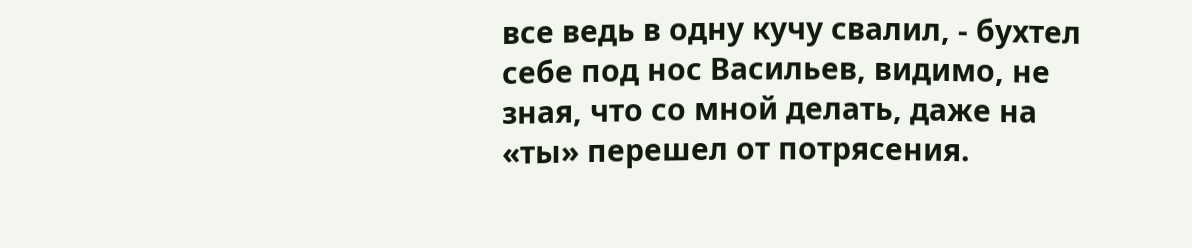все ведь в одну кучу свалил, - бухтел себе под нос Васильев, видимо, не зная, что со мной делать, даже на «ты» перешел от потрясения.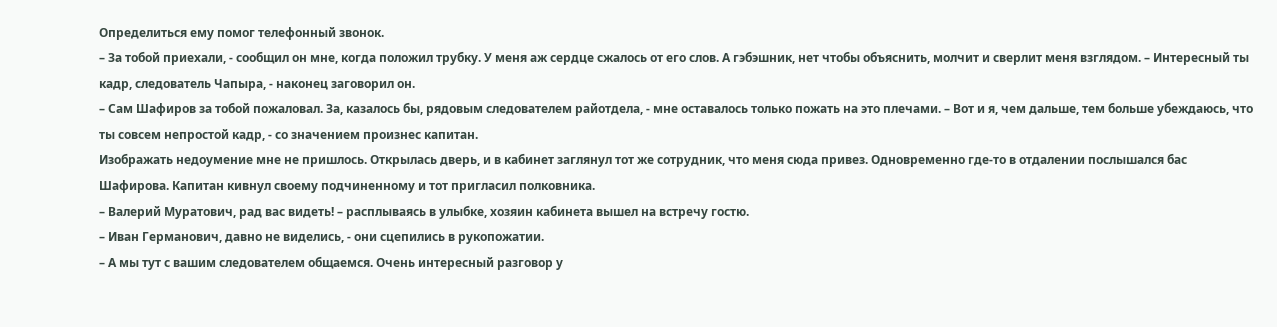Определиться ему помог телефонный звонок.
– За тобой приехали, - сообщил он мне, когда положил трубку. У меня аж сердце сжалось от его слов. А гэбэшник, нет чтобы объяснить, молчит и сверлит меня взглядом. – Интересный ты кадр, следователь Чапыра, - наконец заговорил он.
– Сам Шафиров за тобой пожаловал. За, казалось бы, рядовым следователем райотдела, - мне оставалось только пожать на это плечами. – Вот и я, чем дальше, тем больше убеждаюсь, что ты совсем непростой кадр, - со значением произнес капитан.
Изображать недоумение мне не пришлось. Открылась дверь, и в кабинет заглянул тот же сотрудник, что меня сюда привез. Одновременно где-то в отдалении послышался бас Шафирова. Капитан кивнул своему подчиненному и тот пригласил полковника.
– Валерий Муратович, рад вас видеть! – расплываясь в улыбке, хозяин кабинета вышел на встречу гостю.
– Иван Германович, давно не виделись, - они сцепились в рукопожатии.
– А мы тут с вашим следователем общаемся. Очень интересный разговор у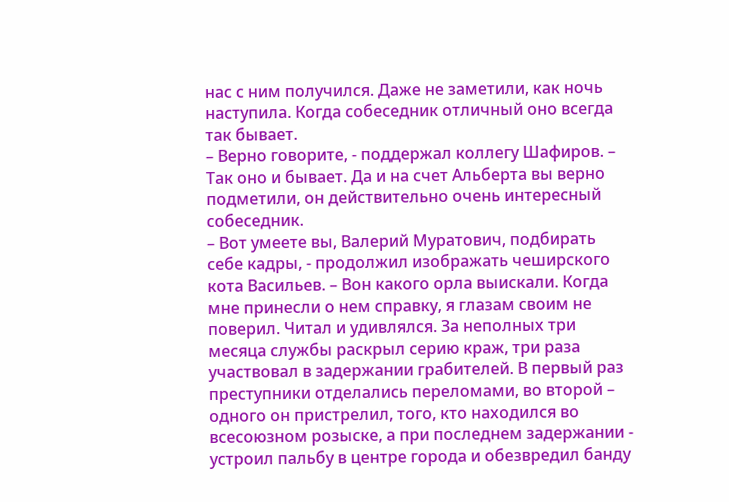нас с ним получился. Даже не заметили, как ночь наступила. Когда собеседник отличный оно всегда так бывает.
– Верно говорите, - поддержал коллегу Шафиров. – Так оно и бывает. Да и на счет Альберта вы верно подметили, он действительно очень интересный собеседник.
– Вот умеете вы, Валерий Муратович, подбирать себе кадры, - продолжил изображать чеширского кота Васильев. – Вон какого орла выискали. Когда мне принесли о нем справку, я глазам своим не поверил. Читал и удивлялся. За неполных три месяца службы раскрыл серию краж, три раза участвовал в задержании грабителей. В первый раз преступники отделались переломами, во второй – одного он пристрелил, того, кто находился во всесоюзном розыске, а при последнем задержании - устроил пальбу в центре города и обезвредил банду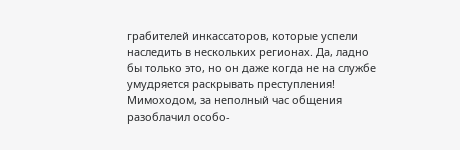грабителей инкассаторов, которые успели наследить в нескольких регионах. Да, ладно бы только это, но он даже когда не на службе умудряется раскрывать преступления! Мимоходом, за неполный час общения разоблачил особо-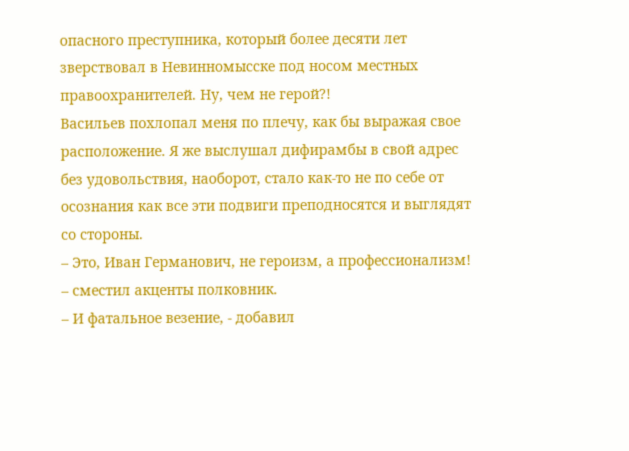опасного преступника, который более десяти лет зверствовал в Невинномысске под носом местных правоохранителей. Ну, чем не герой?!
Васильев похлопал меня по плечу, как бы выражая свое расположение. Я же выслушал дифирамбы в свой адрес без удовольствия, наоборот, стало как-то не по себе от осознания как все эти подвиги преподносятся и выглядят со стороны.
– Это, Иван Германович, не героизм, а профессионализм! – сместил акценты полковник.
– И фатальное везение, - добавил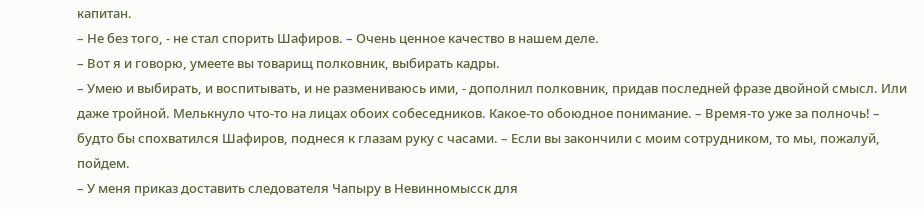капитан.
– Не без того, - не стал спорить Шафиров. – Очень ценное качество в нашем деле.
– Вот я и говорю, умеете вы товарищ полковник, выбирать кадры.
– Умею и выбирать, и воспитывать, и не размениваюсь ими, - дополнил полковник, придав последней фразе двойной смысл. Или даже тройной. Мелькнуло что-то на лицах обоих собеседников. Какое-то обоюдное понимание. – Время-то уже за полночь! – будто бы спохватился Шафиров, поднеся к глазам руку с часами. – Если вы закончили с моим сотрудником, то мы, пожалуй, пойдем.
– У меня приказ доставить следователя Чапыру в Невинномысск для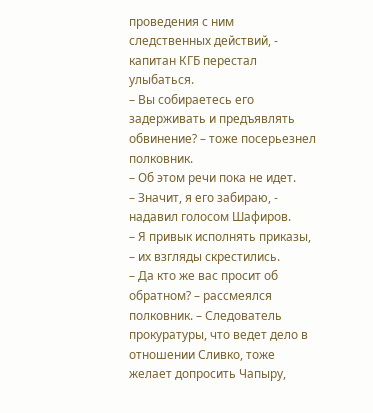проведения с ним следственных действий, - капитан КГБ перестал улыбаться.
– Вы собираетесь его задерживать и предъявлять обвинение? – тоже посерьезнел полковник.
– Об этом речи пока не идет.
– Значит, я его забираю, - надавил голосом Шафиров.
– Я привык исполнять приказы, – их взгляды скрестились.
– Да кто же вас просит об обратном? – рассмеялся полковник. – Следователь прокуратуры, что ведет дело в отношении Сливко, тоже желает допросить Чапыру,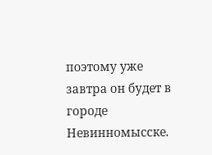поэтому уже завтра он будет в городе Невинномысске.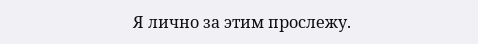Я лично за этим прослежу.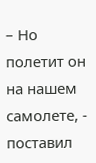– Но полетит он на нашем самолете, - поставил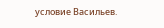условие Васильев.